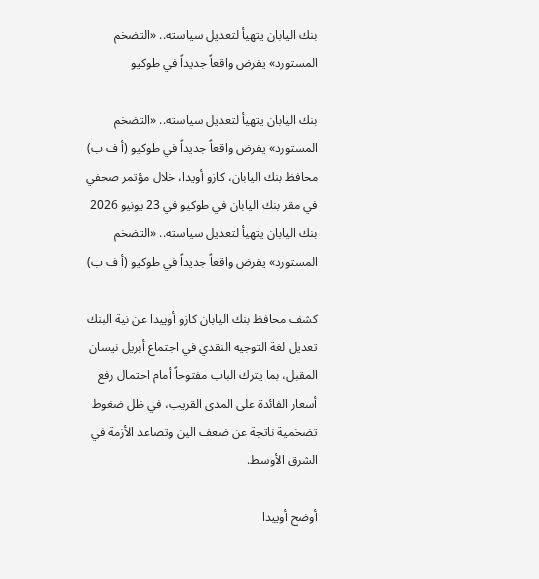بنك اليابان يتهيأ لتعديل سياسته.. «التضخم المستورد» يفرض واقعاً جديداً في طوكيو

بنك اليابان يتهيأ لتعديل سياسته.. «التضخم المستورد» يفرض واقعاً جديداً في طوكيو (أ ف ب)
محافظ بنك اليابان، كازو أويدا، خلال مؤتمر صحفي في مقر بنك اليابان في طوكيو في 23 يونيو 2026
بنك اليابان يتهيأ لتعديل سياسته.. «التضخم المستورد» يفرض واقعاً جديداً في طوكيو (أ ف ب)

كشف محافظ بنك اليابان كازو أوييدا عن نية البنك تعديل لغة التوجيه النقدي في اجتماع أبريل نيسان المقبل، بما يترك الباب مفتوحاً أمام احتمال رفع أسعار الفائدة على المدى القريب، في ظل ضغوط تضخمية ناتجة عن ضعف الين وتصاعد الأزمة في الشرق الأوسط.

أوضح أوييدا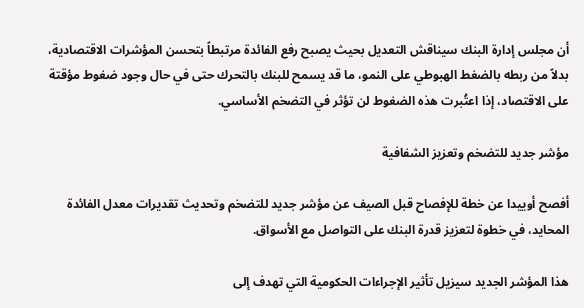أن مجلس إدارة البنك سيناقش التعديل بحيث يصبح رفع الفائدة مرتبطاً بتحسن المؤشرات الاقتصادية، بدلاً من ربطه بالضغط الهبوطي على النمو، ما قد يسمح للبنك بالتحرك حتى في حال وجود ضغوط مؤقتة على الاقتصاد، إذا اعتُبرت هذه الضغوط لن تؤثر في التضخم الأساسي.

مؤشر جديد للتضخم وتعزيز الشفافية

أفصح أوييدا عن خطة للإفصاح قبل الصيف عن مؤشر جديد للتضخم وتحديث تقديرات معدل الفائدة المحايد، في خطوة لتعزيز قدرة البنك على التواصل مع الأسواق.

هذا المؤشر الجديد سيزيل تأثير الإجراءات الحكومية التي تهدف إلى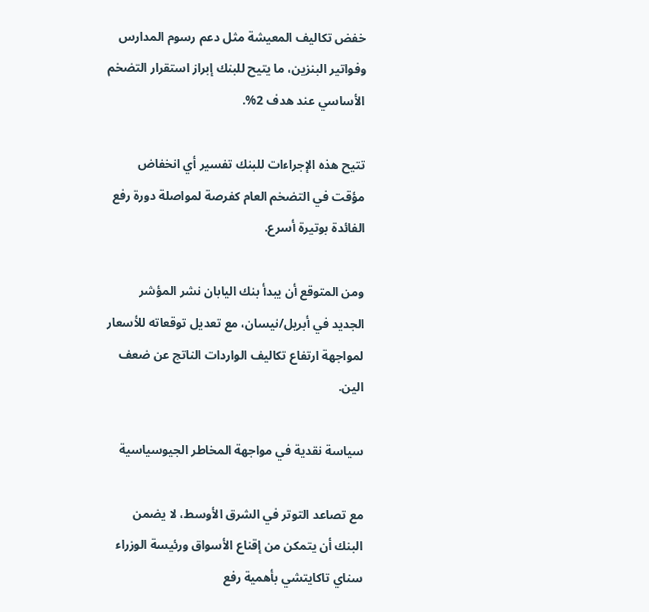خفض تكاليف المعيشة مثل دعم رسوم المدارس وفواتير البنزين، ما يتيح للبنك إبراز استقرار التضخم الأساسي عند هدف 2%.

تتيح هذه الإجراءات للبنك تفسير أي انخفاض مؤقت في التضخم العام كفرصة لمواصلة دورة رفع الفائدة بوتيرة أسرع.

ومن المتوقع أن يبدأ بنك اليابان نشر المؤشر الجديد في أبريل/نيسان، مع تعديل توقعاته للأسعار لمواجهة ارتفاع تكاليف الواردات الناتج عن ضعف الين.

سياسة نقدية في مواجهة المخاطر الجيوسياسية

مع تصاعد التوتر في الشرق الأوسط، لا يضمن البنك أن يتمكن من إقناع الأسواق ورئيسة الوزراء سناي تاكايتشي بأهمية رفع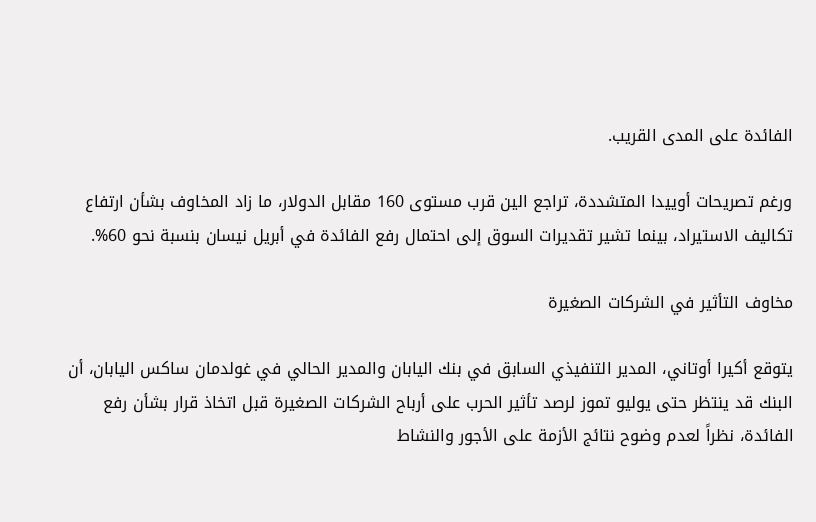الفائدة على المدى القريب.

ورغم تصريحات أوييدا المتشددة، تراجع الين قرب مستوى 160 مقابل الدولار، ما زاد المخاوف بشأن ارتفاع تكاليف الاستيراد، بينما تشير تقديرات السوق إلى احتمال رفع الفائدة في أبريل نيسان بنسبة نحو 60%.

مخاوف التأثير في الشركات الصغيرة

يتوقع أكيرا أوتاني، المدير التنفيذي السابق في بنك اليابان والمدير الحالي في غولدمان ساكس اليابان، أن البنك قد ينتظر حتى يوليو تموز لرصد تأثير الحرب على أرباح الشركات الصغيرة قبل اتخاذ قرار بشأن رفع الفائدة، نظراً لعدم وضوح نتائج الأزمة على الأجور والنشاط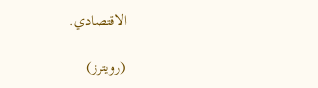الاقتصادي.

(رويترز)